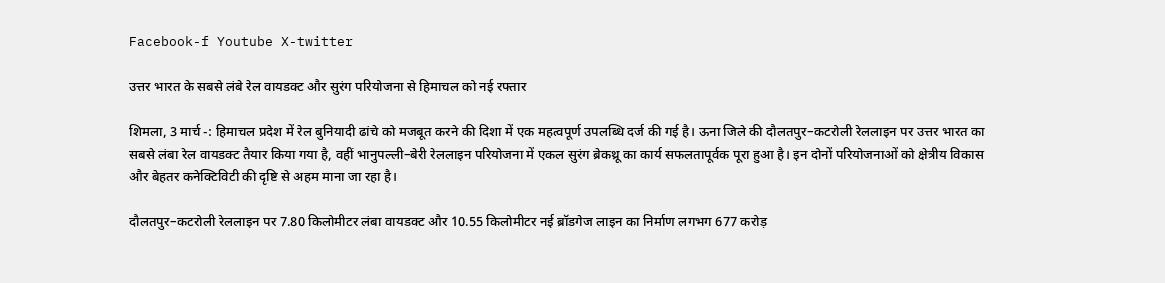Facebook-f Youtube X-twitter

उत्तर भारत के सबसे लंबे रेल वायडक्ट और सुरंग परियोजना से हिमाचल को नई रफ्तार

शिमला, 3 मार्च -: हिमाचल प्रदेश में रेल बुनियादी ढांचे को मजबूत करने की दिशा में एक महत्वपूर्ण उपलब्धि दर्ज की गई है। ऊना जिले की दौलतपुर–कटरोली रेललाइन पर उत्तर भारत का सबसे लंबा रेल वायडक्ट तैयार किया गया है, वहीं भानुपल्ली–बेरी रेललाइन परियोजना में एकल सुरंग ब्रेकथ्रू का कार्य सफलतापूर्वक पूरा हुआ है। इन दोनों परियोजनाओं को क्षेत्रीय विकास और बेहतर कनेक्टिविटी की दृष्टि से अहम माना जा रहा है।

दौलतपुर–कटरोली रेललाइन पर 7.80 किलोमीटर लंबा वायडक्ट और 10.55 किलोमीटर नई ब्रॉडगेज लाइन का निर्माण लगभग 677 करोड़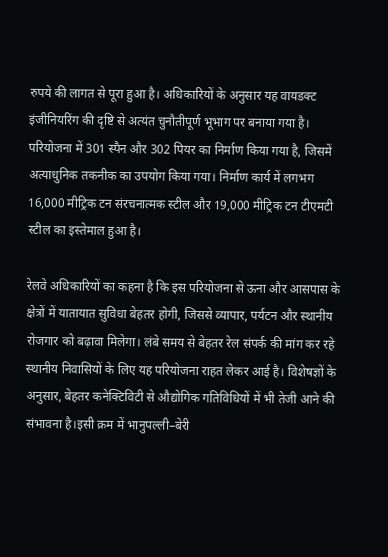रुपये की लागत से पूरा हुआ है। अधिकारियों के अनुसार यह वायडक्ट इंजीनियरिंग की दृष्टि से अत्यंत चुनौतीपूर्ण भूभाग पर बनाया गया है। परियोजना में 301 स्पैन और 302 पियर का निर्माण किया गया है, जिसमें अत्याधुनिक तकनीक का उपयोग किया गया। निर्माण कार्य में लगभग 16,000 मीट्रिक टन संरचनात्मक स्टील और 19,000 मीट्रिक टन टीएमटी स्टील का इस्तेमाल हुआ है।

रेलवे अधिकारियों का कहना है कि इस परियोजना से ऊना और आसपास के क्षेत्रों में यातायात सुविधा बेहतर होगी, जिससे व्यापार, पर्यटन और स्थानीय रोजगार को बढ़ावा मिलेगा। लंबे समय से बेहतर रेल संपर्क की मांग कर रहे स्थानीय निवासियों के लिए यह परियोजना राहत लेकर आई है। विशेषज्ञों के अनुसार, बेहतर कनेक्टिविटी से औद्योगिक गतिविधियों में भी तेजी आने की संभावना है।इसी क्रम में भानुपल्ली–बेरी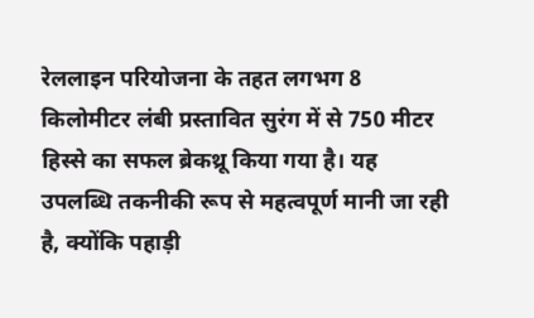रेललाइन परियोजना के तहत लगभग 8 किलोमीटर लंबी प्रस्तावित सुरंग में से 750 मीटर हिस्से का सफल ब्रेकथ्रू किया गया है। यह उपलब्धि तकनीकी रूप से महत्वपूर्ण मानी जा रही है, क्योंकि पहाड़ी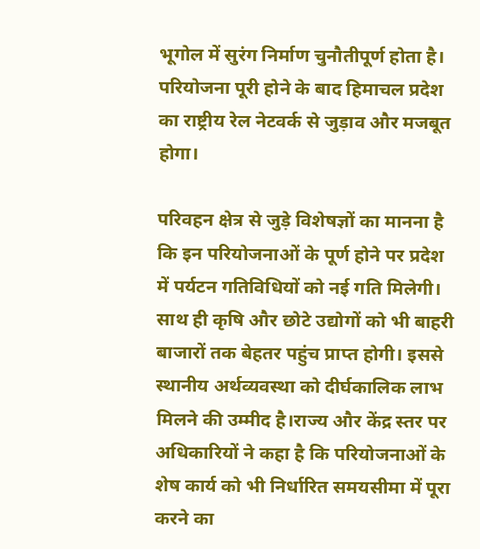भूगोल में सुरंग निर्माण चुनौतीपूर्ण होता है। परियोजना पूरी होने के बाद हिमाचल प्रदेश का राष्ट्रीय रेल नेटवर्क से जुड़ाव और मजबूत होगा।

परिवहन क्षेत्र से जुड़े विशेषज्ञों का मानना है कि इन परियोजनाओं के पूर्ण होने पर प्रदेश में पर्यटन गतिविधियों को नई गति मिलेगी। साथ ही कृषि और छोटे उद्योगों को भी बाहरी बाजारों तक बेहतर पहुंच प्राप्त होगी। इससे स्थानीय अर्थव्यवस्था को दीर्घकालिक लाभ मिलने की उम्मीद है।राज्य और केंद्र स्तर पर अधिकारियों ने कहा है कि परियोजनाओं के शेष कार्य को भी निर्धारित समयसीमा में पूरा करने का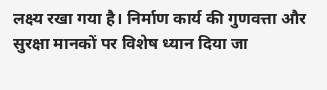लक्ष्य रखा गया है। निर्माण कार्य की गुणवत्ता और सुरक्षा मानकों पर विशेष ध्यान दिया जा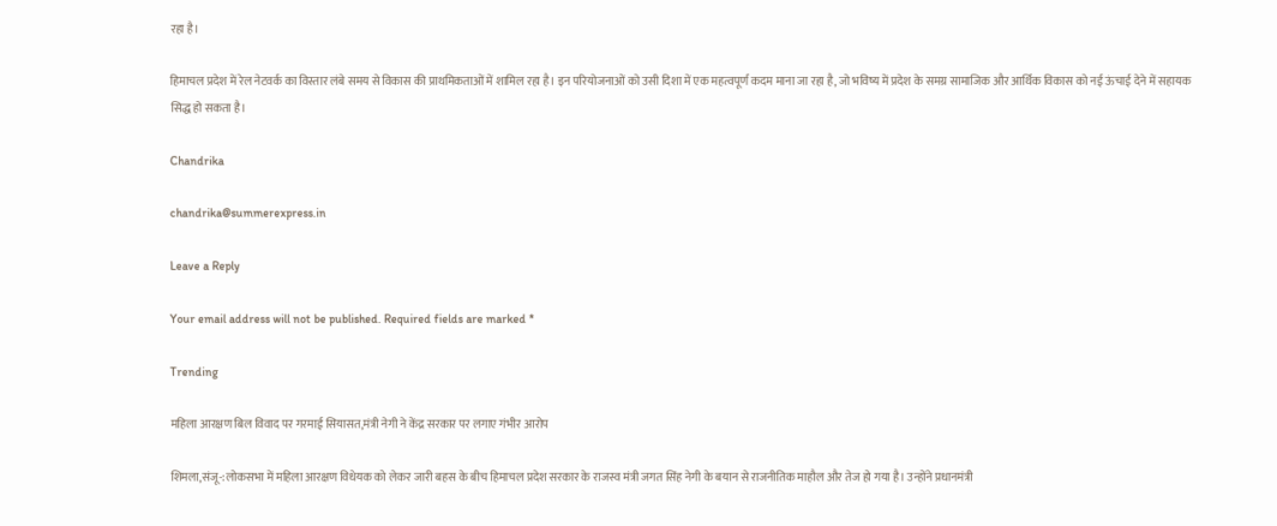रहा है।

हिमाचल प्रदेश में रेल नेटवर्क का विस्तार लंबे समय से विकास की प्राथमिकताओं में शामिल रहा है। इन परियोजनाओं को उसी दिशा में एक महत्वपूर्ण कदम माना जा रहा है, जो भविष्य में प्रदेश के समग्र सामाजिक और आर्थिक विकास को नई ऊंचाई देने में सहायक सिद्ध हो सकता है।

Chandrika

chandrika@summerexpress.in

Leave a Reply

Your email address will not be published. Required fields are marked *

Trending

महिला आरक्षण बिल विवाद पर गरमाई सियासत,मंत्री नेगी ने केंद्र सरकार पर लगाए गंभीर आरोप

शिमला,संजू-:लोकसभा में महिला आरक्षण विधेयक को लेकर जारी बहस के बीच हिमाचल प्रदेश सरकार के राजस्व मंत्री जगत सिंह नेगी के बयान से राजनीतिक माहौल और तेज हो गया है। उन्होंने प्रधानमंत्री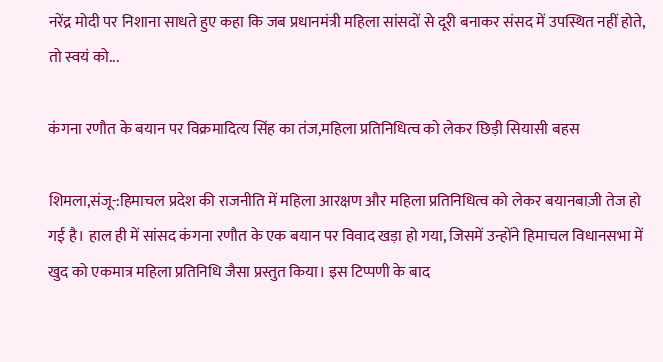नरेंद्र मोदी पर निशाना साधते हुए कहा कि जब प्रधानमंत्री महिला सांसदों से दूरी बनाकर संसद में उपस्थित नहीं होते, तो स्वयं को...

कंगना रणौत के बयान पर विक्रमादित्य सिंह का तंज,महिला प्रतिनिधित्व को लेकर छिड़ी सियासी बहस

शिमला,संजू-:हिमाचल प्रदेश की राजनीति में महिला आरक्षण और महिला प्रतिनिधित्व को लेकर बयानबाज़ी तेज हो गई है। हाल ही में सांसद कंगना रणौत के एक बयान पर विवाद खड़ा हो गया, जिसमें उन्होंने हिमाचल विधानसभा में खुद को एकमात्र महिला प्रतिनिधि जैसा प्रस्तुत किया। इस टिप्पणी के बाद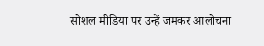सोशल मीडिया पर उन्हें जमकर आलोचना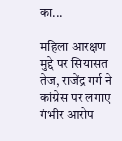का...

महिला आरक्षण मुद्दे पर सियासत तेज, राजेंद्र गर्ग ने कांग्रेस पर लगाए गंभीर आरोप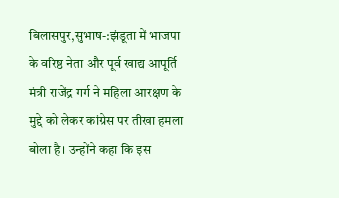बिलासपुर,सुभाष-:झंडूता में भाजपा के वरिष्ठ नेता और पूर्व खाद्य आपूर्ति मंत्री राजेंद्र गर्ग ने महिला आरक्षण के मुद्दे को लेकर कांग्रेस पर तीखा हमला बोला है। उन्होंने कहा कि इस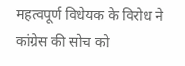महत्वपूर्ण विधेयक के विरोध ने कांग्रेस की सोच को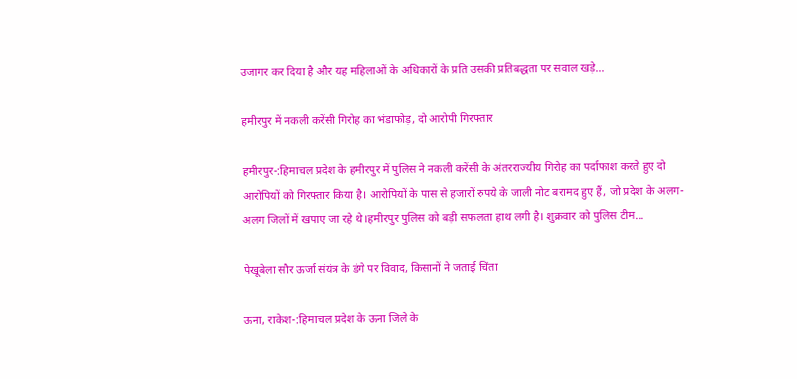उजागर कर दिया है और यह महिलाओं के अधिकारों के प्रति उसकी प्रतिबद्धता पर सवाल खड़े...

हमीरपुर में नकली करेंसी गिरोह का भंडाफोड़, दो आरोपी गिरफ्तार

हमीरपुर-:हिमाचल प्रदेश के हमीरपुर में पुलिस ने नकली करेंसी के अंतरराज्यीय गिरोह का पर्दाफाश करते हुए दो आरोपियों को गिरफ्तार किया है। आरोपियों के पास से हजारों रुपये के जाली नोट बरामद हुए हैं, जो प्रदेश के अलग-अलग जिलों में खपाए जा रहे थे।हमीरपुर पुलिस को बड़ी सफलता हाथ लगी है। शुक्रवार को पुलिस टीम...

पेखूबेला सौर ऊर्जा संयंत्र के डंगे पर विवाद, किसानों ने जताई चिंता

ऊना, राकेश-:हिमाचल प्रदेश के ऊना जिले के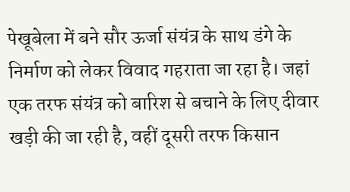पेखूबेला में बने सौर ऊर्जा संयंत्र के साथ डंगे के निर्माण को लेकर विवाद गहराता जा रहा है। जहां एक तरफ संयंत्र को बारिश से बचाने के लिए दीवार खड़ी की जा रही है, वहीं दूसरी तरफ किसान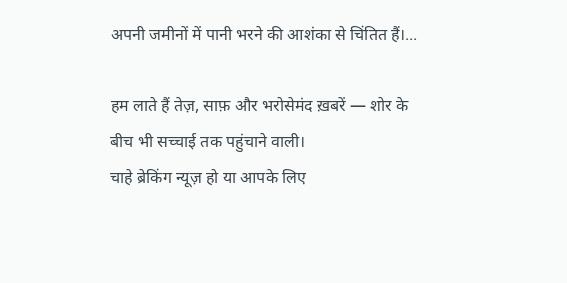अपनी जमीनों में पानी भरने की आशंका से चिंतित हैं।...

हम लाते हैं तेज़, साफ़ और भरोसेमंद ख़बरें — शोर के बीच भी सच्चाई तक पहुंचाने वाली।
चाहे ब्रेकिंग न्यूज़ हो या आपके लिए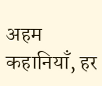अहम कहानियाँ, हर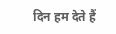दिन हम देते हैं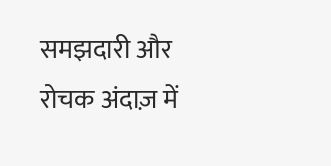समझदारी और रोचक अंदाज़ में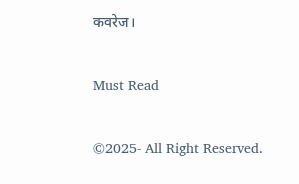कवरेज।

Must Read

©2025- All Right Reserved.